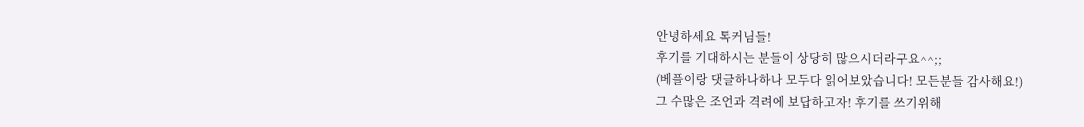안녕하세요 톡커님들!
후기를 기대하시는 분들이 상당히 많으시더라구요^^;;
(베플이랑 댓글하나하나 모두다 읽어보았습니다! 모든분들 감사해요!)
그 수많은 조언과 격려에 보답하고자! 후기를 쓰기위해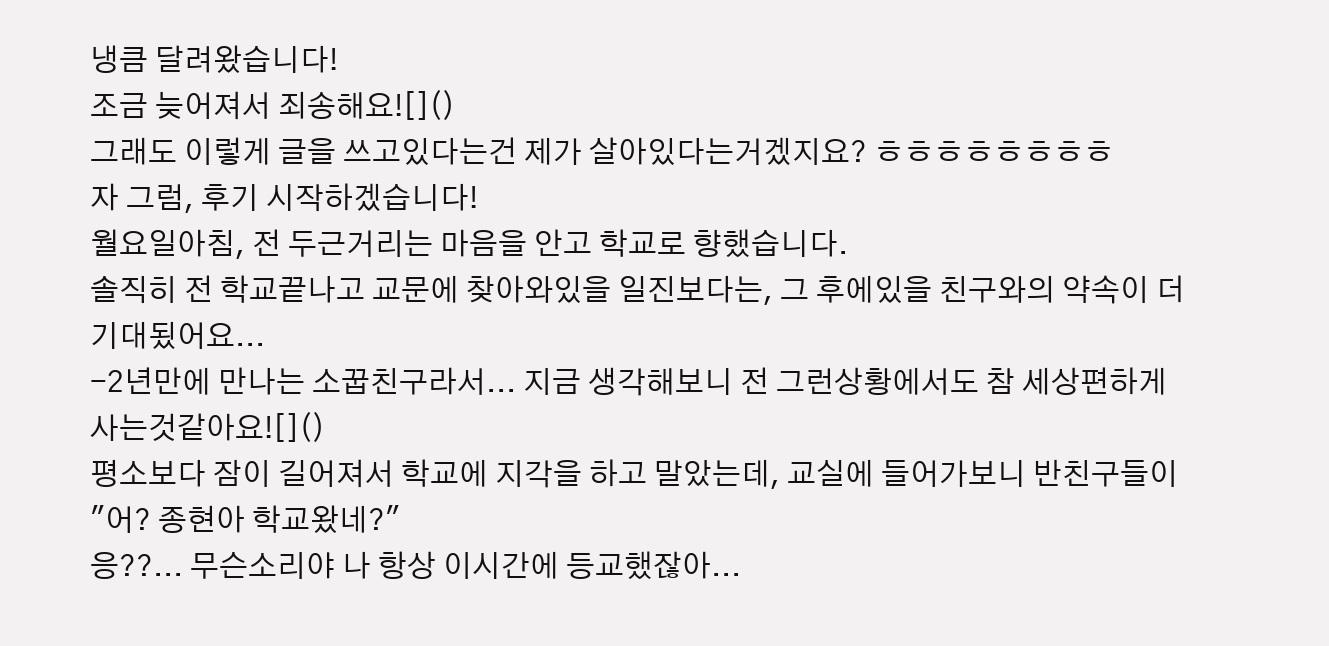냉큼 달려왔습니다!
조금 늦어져서 죄송해요![]()
그래도 이렇게 글을 쓰고있다는건 제가 살아있다는거겠지요? ㅎㅎㅎㅎㅎㅎㅎㅎ
자 그럼, 후기 시작하겠습니다!
월요일아침, 전 두근거리는 마음을 안고 학교로 향했습니다.
솔직히 전 학교끝나고 교문에 찾아와있을 일진보다는, 그 후에있을 친구와의 약속이 더 기대됬어요...
-2년만에 만나는 소꿉친구라서... 지금 생각해보니 전 그런상황에서도 참 세상편하게 사는것같아요![]()
평소보다 잠이 길어져서 학교에 지각을 하고 말았는데, 교실에 들어가보니 반친구들이
"어? 종현아 학교왔네?"
응??... 무슨소리야 나 항상 이시간에 등교했잖아...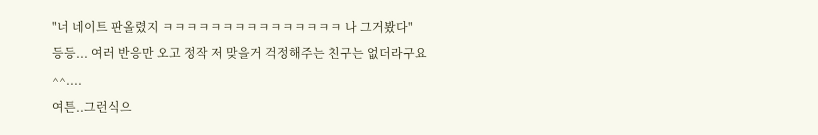"너 네이트 판올렸지 ㅋㅋㅋㅋㅋㅋㅋㅋㅋㅋㅋㅋㅋㅋㅋ 나 그거봤다"
등등... 여러 반응만 오고 정작 저 맞을거 걱정해주는 친구는 없더라구요^^....
여튼..그런식으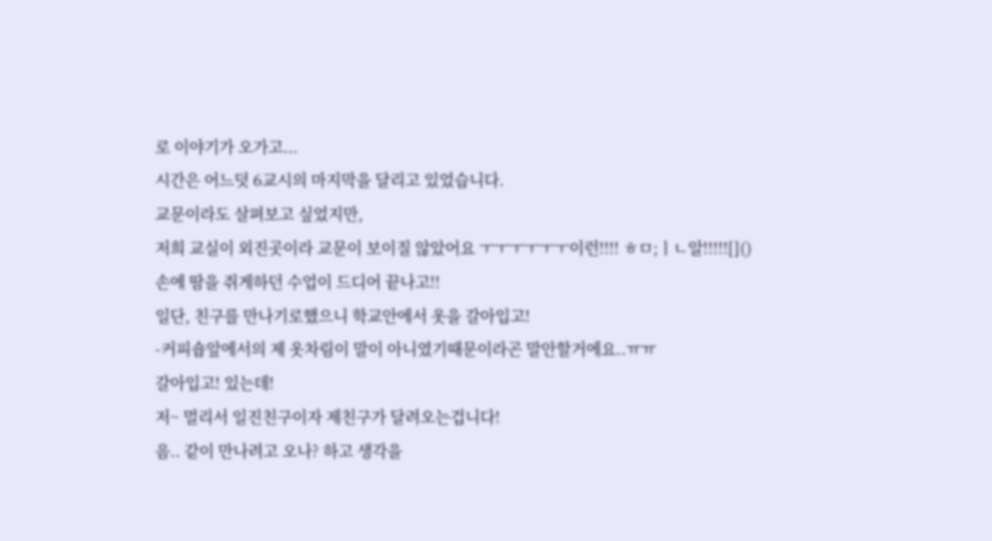로 이야기가 오가고...
시간은 어느덧 6교시의 마지막을 달리고 있었습니다.
교문이라도 살펴보고 싶었지만,
저희 교실이 외진곳이라 교문이 보이질 않았어요 ㅜㅜㅜㅜㅜㅜ이런!!!! ㅎㅁ;ㅣㄴ알!!!!![]()
손에 땀을 쥐게하던 수업이 드디어 끝나고!!
일단, 친구를 만나기로했으니 학교안에서 옷을 갈아입고!
-커피숍앞에서의 제 옷차림이 말이 아니였기때문이라곤 말안할거에요..ㅠㅠ
갈아입고! 있는데!
저~ 멀리서 일진친구이자 제친구가 달려오는겁니다!
음.. 같이 만나려고 오나? 하고 생각을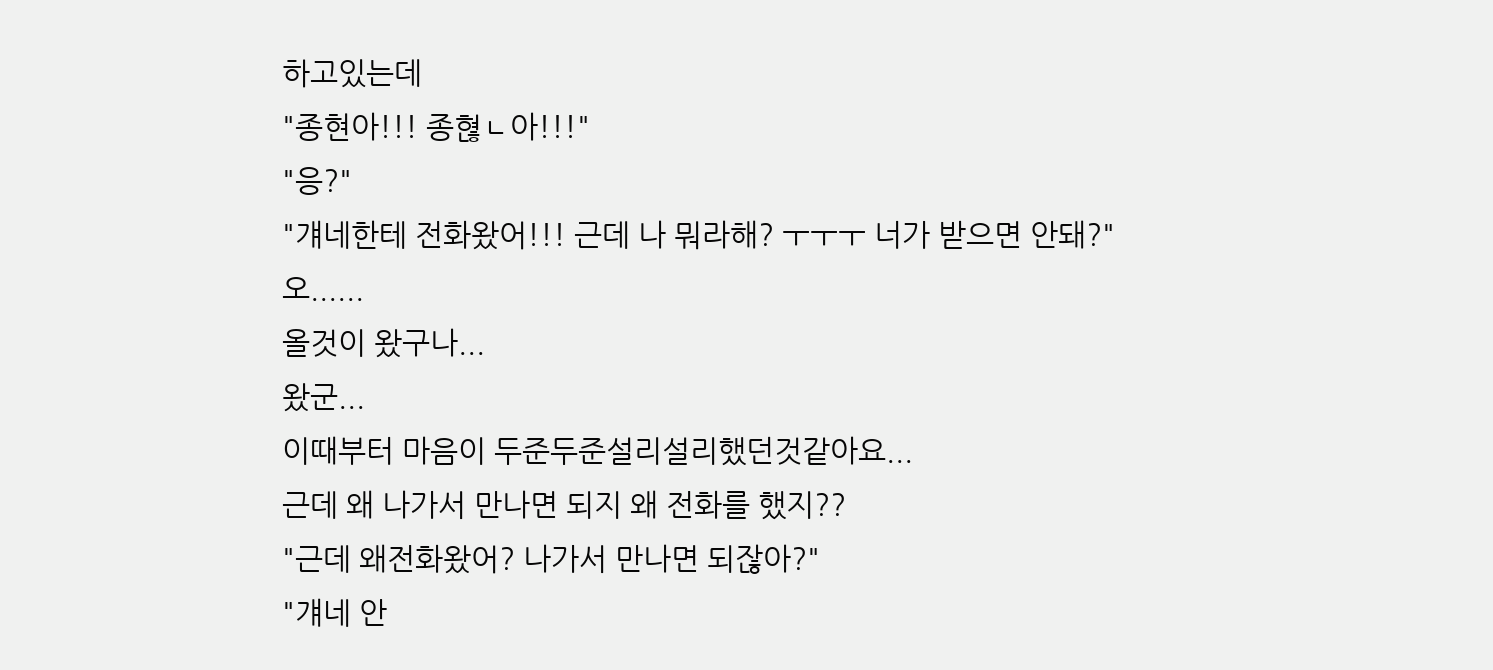하고있는데
"종현아!!! 종혆ㄴ아!!!"
"응?"
"걔네한테 전화왔어!!! 근데 나 뭐라해? ㅜㅜㅜ 너가 받으면 안돼?"
오......
올것이 왔구나...
왔군...
이때부터 마음이 두준두준설리설리했던것같아요...
근데 왜 나가서 만나면 되지 왜 전화를 했지??
"근데 왜전화왔어? 나가서 만나면 되잖아?"
"걔네 안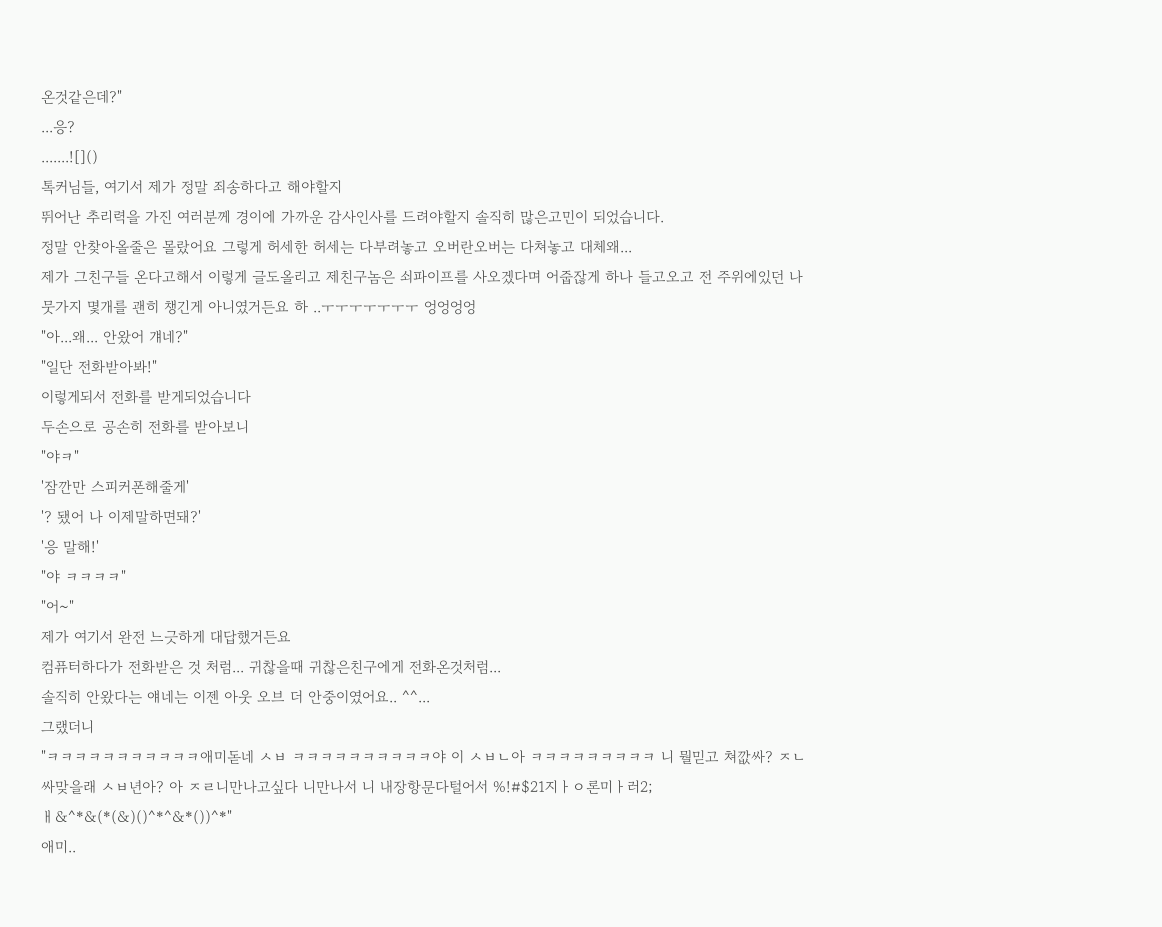온것같은데?"
...응?
.......![]()
톡커님들, 여기서 제가 정말 죄송하다고 해야할지
뛰어난 추리력을 가진 여러분께 경이에 가까운 감사인사를 드려야할지 솔직히 많은고민이 되었습니다.
정말 안찾아올줄은 몰랐어요 그렇게 허세한 허세는 다부려놓고 오버란오버는 다쳐놓고 대체왜...
제가 그친구들 온다고해서 이렇게 글도올리고 제친구놈은 쇠파이프를 사오겠다며 어줍잖게 하나 들고오고 전 주위에있던 나뭇가지 몇개를 괜히 챙긴게 아니였거든요 하 ..ㅜㅜㅜㅜㅜㅜㅜ 엉엉엉엉
"아...왜... 안왔어 걔네?"
"일단 전화받아봐!"
이렇게되서 전화를 받게되었습니다
두손으로 공손히 전화를 받아보니
"야ㅋ"
'잠깐만 스피커폰해줄게'
'? 됐어 나 이제말하면돼?'
'응 말해!'
"야 ㅋㅋㅋㅋ"
"어~"
제가 여기서 완전 느긋하게 대답했거든요
컴퓨터하다가 전화받은 것 처럼... 귀찮을때 귀찮은친구에게 전화온것처럼...
솔직히 안왔다는 얘네는 이젠 아웃 오브 더 안중이였어요.. ^^...
그랬더니
"ㅋㅋㅋㅋㅋㅋㅋㅋㅋㅋㅋ애미돋네 ㅅㅂ ㅋㅋㅋㅋㅋㅋㅋㅋㅋㅋ야 이 ㅅㅂㄴ아 ㅋㅋㅋㅋㅋㅋㅋㅋㅋ 니 뭘믿고 쳐깞싸? ㅈㄴ싸맞을래 ㅅㅂ년아? 아 ㅈㄹ니만나고싶다 니만나서 니 내장항문다털어서 %!#$21지ㅏㅇ론미ㅏ러2;ㅐ&^*&(*(&)()^*^&*())^*"
애미..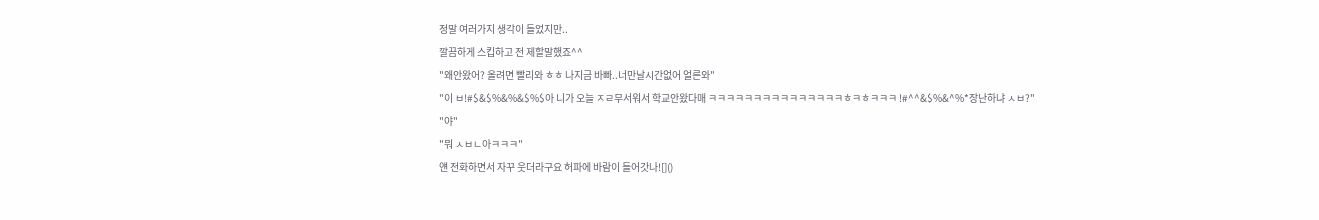정말 여러가지 생각이 들었지만..
깔끔하게 스킵하고 전 제할말했죠^^
"왜안왔어? 올려면 빨리와 ㅎㅎ 나지금 바빠..너만날시간없어 얼른와"
"이 ㅂ!#$&$%&%&$%$아 니가 오늘 ㅈㄹ무서워서 학교안왔다매 ㅋㅋㅋㅋㅋㅋㅋㅋㅋㅋㅋㅋㅋㅋㅋㅎㅋㅎㅋㅋㅋ !#^^&$%&^%*장난하냐 ㅅㅂ?"
"야"
"뭐 ㅅㅂㄴ아ㅋㅋㅋ"
얜 전화하면서 자꾸 웃더라구요 허파에 바람이 들어갓나![]()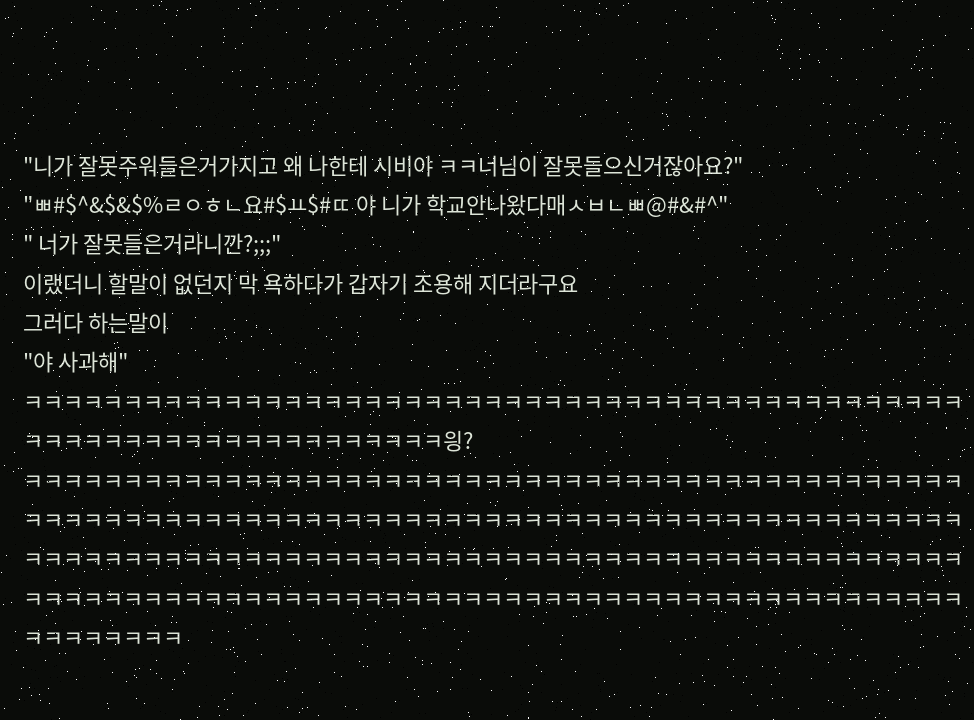"니가 잘못주워들은거가지고 왜 나한테 시비야 ㅋㅋ너님이 잘못들으신거잖아요?"
"ㅃ#$^&$&$%ㄹㅇㅎㄴ요#$ㅛ$#ㄸ 야 니가 학교안나왔다매ㅅㅂㄴㅃ@#&#^"
" 너가 잘못들은거라니깐?;;;"
이랬더니 할말이 없던지 막 욕하다가 갑자기 조용해 지더라구요
그러다 하는말이
"야 사과해"
ㅋㅋㅋㅋㅋㅋㅋㅋㅋㅋㅋㅋㅋㅋㅋㅋㅋㅋㅋㅋㅋㅋㅋㅋㅋㅋㅋㅋㅋㅋㅋㅋㅋㅋㅋㅋㅋㅋㅋㅋㅋㅋㅋㅋㅋㅋㅋㅋㅋㅋㅋㅋㅋㅋㅋㅋㅋㅋㅋㅋㅋㅋㅋㅋㅋㅋㅋㅋ읭?
ㅋㅋㅋㅋㅋㅋㅋㅋㅋㅋㅋㅋㅋㅋㅋㅋㅋㅋㅋㅋㅋㅋㅋㅋㅋㅋㅋㅋㅋㅋㅋㅋㅋㅋㅋㅋㅋㅋㅋㅋㅋㅋㅋㅋㅋㅋㅋㅋㅋㅋㅋㅋㅋㅋㅋㅋㅋㅋㅋㅋㅋㅋㅋㅋㅋㅋㅋㅋㅋㅋㅋㅋㅋㅋㅋㅋㅋㅋㅋㅋㅋㅋㅋㅋㅋㅋㅋㅋㅋㅋㅋㅋㅋㅋㅋㅋㅋㅋㅋㅋㅋㅋㅋㅋㅋㅋㅋㅋㅋㅋㅋㅋㅋㅋㅋㅋㅋㅋㅋㅋㅋㅋㅋㅋㅋㅋㅋㅋㅋㅋㅋㅋㅋㅋㅋㅋㅋㅋㅋㅋㅋㅋㅋㅋㅋㅋㅋㅋㅋㅋㅋㅋㅋㅋㅋㅋㅋㅋㅋㅋㅋㅋㅋㅋㅋㅋㅋㅋㅋㅋㅋㅋㅋㅋㅋㅋㅋㅋㅋㅋㅋㅋㅋㅋㅋㅋㅋㅋㅋㅋㅋㅋㅋㅋㅋㅋ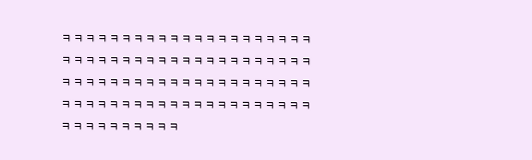ㅋㅋㅋㅋㅋㅋㅋㅋㅋㅋㅋㅋㅋㅋㅋㅋㅋㅋㅋㅋㅋㅋㅋㅋㅋㅋㅋㅋㅋㅋㅋㅋㅋㅋㅋㅋㅋㅋㅋㅋㅋㅋㅋㅋㅋㅋㅋㅋㅋㅋㅋㅋㅋㅋㅋㅋㅋㅋㅋㅋㅋㅋㅋㅋㅋㅋㅋㅋㅋㅋㅋㅋㅋㅋㅋㅋㅋㅋㅋㅋㅋㅋㅋㅋㅋㅋㅋㅋㅋㅋㅋㅋㅋㅋ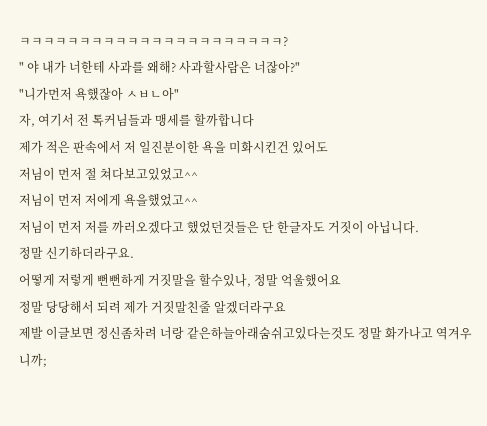ㅋㅋㅋㅋㅋㅋㅋㅋㅋㅋㅋㅋㅋㅋㅋㅋㅋㅋㅋㅋㅋㅋ?
" 야 내가 너한테 사과를 왜해? 사과할사람은 너잖아?"
"니가먼저 욕했잖아 ㅅㅂㄴ아"
자, 여기서 전 톡커님들과 맹세를 할까합니다
제가 적은 판속에서 저 일진분이한 욕을 미화시킨건 있어도
저님이 먼저 절 쳐다보고있었고^^
저님이 먼저 저에게 욕을했었고^^
저님이 먼저 저를 까러오겠다고 했었던것들은 단 한글자도 거짓이 아닙니다.
정말 신기하더라구요.
어떻게 저렇게 뻔뻔하게 거짓말을 할수있나, 정말 억울했어요
정말 당당해서 되려 제가 거짓말친줄 알겠더라구요
제발 이글보면 정신좀차려 너랑 같은하늘아래숨쉬고있다는것도 정말 화가나고 역겨우니까;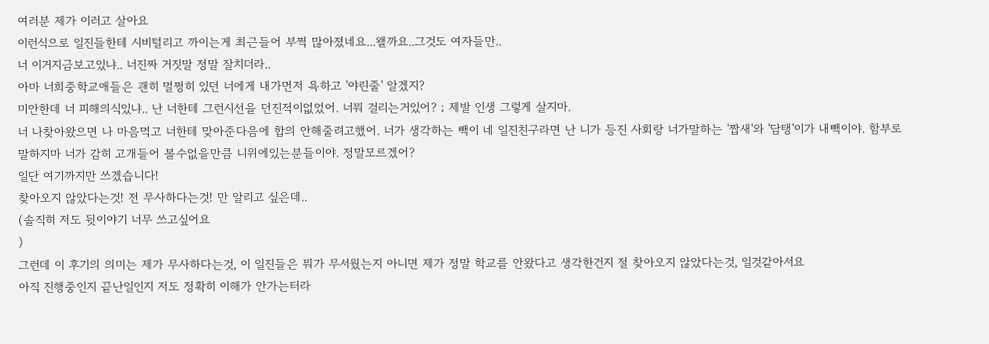여러분 제가 이러고 살아요
이런식으로 일진들한테 시비털리고 까이는게 최근들어 부쩍 많아졌네요...왤까요..그것도 여자들만..
너 이거지금보고있냐.. 너진짜 거짓말 정말 잘치더라..
아마 너희중학교애들은 괜히 멀쩡히 있던 너에게 내가먼저 욕하고 '야린줄' 알겠지?
미안한데 너 피해의식있냐.. 난 너한테 그런시선을 던진적이없었어. 너뭐 걸리는거있어? ; 제발 인생 그렇게 살지마.
너 나찾아왔으면 나 마음먹고 너한테 맞아준다음에 합의 안해줄려고했어. 너가 생각하는 빽이 네 일진친구라면 난 니가 등진 사회랑 너가말하는 '짭새'와 '담탱'이가 내빽이야. 함부로말하지마 너가 감히 고개들어 볼수없을만큼 니위에있는분들이야. 정말모르겠어?
일단 여기까지만 쓰겠습니다!
찾아오지 않았다는것! 전 무사하다는것! 만 알리고 싶은데..
(솔직히 저도 뒷이야기 너무 쓰고싶어요
)
그런데 이 후기의 의미는 제가 무사하다는것, 이 일진들은 뭐가 무서웠는지 아니면 제가 정말 학교를 안왔다고 생각한건지 절 찾아오지 않았다는것, 일것같아서요
아직 진행중인지 끝난일인지 저도 정확히 이해가 안가는터라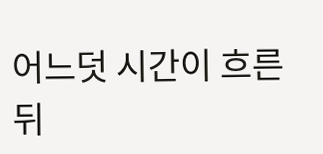어느덧 시간이 흐른뒤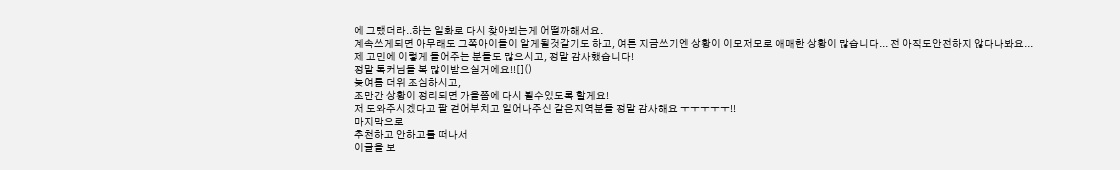에 그랬더라..하는 일화로 다시 찾아뵈는게 어떨까해서요.
계속쓰게되면 아무래도 그쪽아이들이 알게될것같기도 하고, 여튼 지금쓰기엔 상황이 이모저모로 애매한 상황이 많습니다... 전 아직도안전하지 않다나봐요...
제 고민에 이렇게 들어주는 분들도 많으시고, 정말 감사했습니다!
정말 톡커님들 복 많이받으실거에요!![]()
늦여름 더위 조심하시고,
조만간 상황이 정리되면 가을쯤에 다시 뵐수있도록 할게요!
저 도와주시겠다고 팔 걷어부치고 일어나주신 같은지역분들 정말 감사해요 ㅜㅜㅜㅜㅜ!!
마지막으로
추천하고 안하고를 떠나서
이글을 보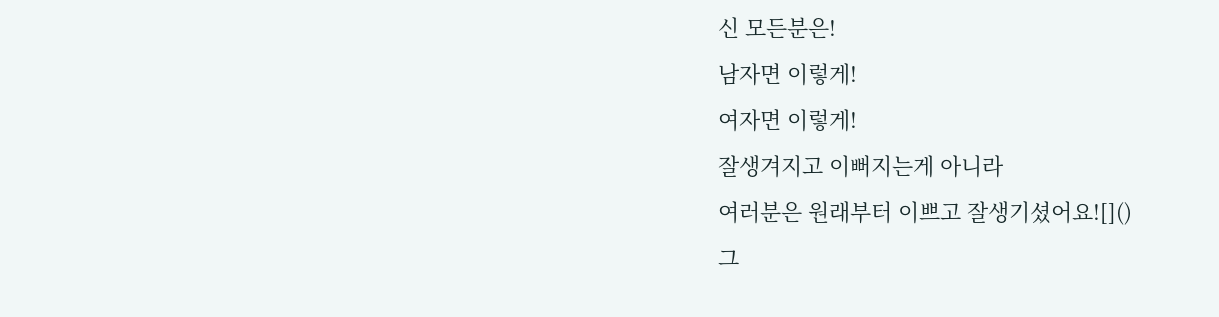신 모든분은!
남자면 이렇게!
여자면 이렇게!
잘생겨지고 이뻐지는게 아니라
여러분은 원래부터 이쁘고 잘생기셨어요![]()
그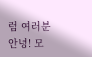럼 여러분 안녕! 모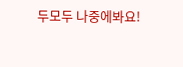두모두 나중에봐요!